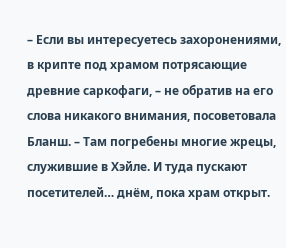– Если вы интересуетесь захоронениями, в крипте под храмом потрясающие древние саркофаги, – не обратив на его слова никакого внимания, посоветовала Бланш. – Там погребены многие жрецы, служившие в Хэйле. И туда пускают посетителей… днём, пока храм открыт.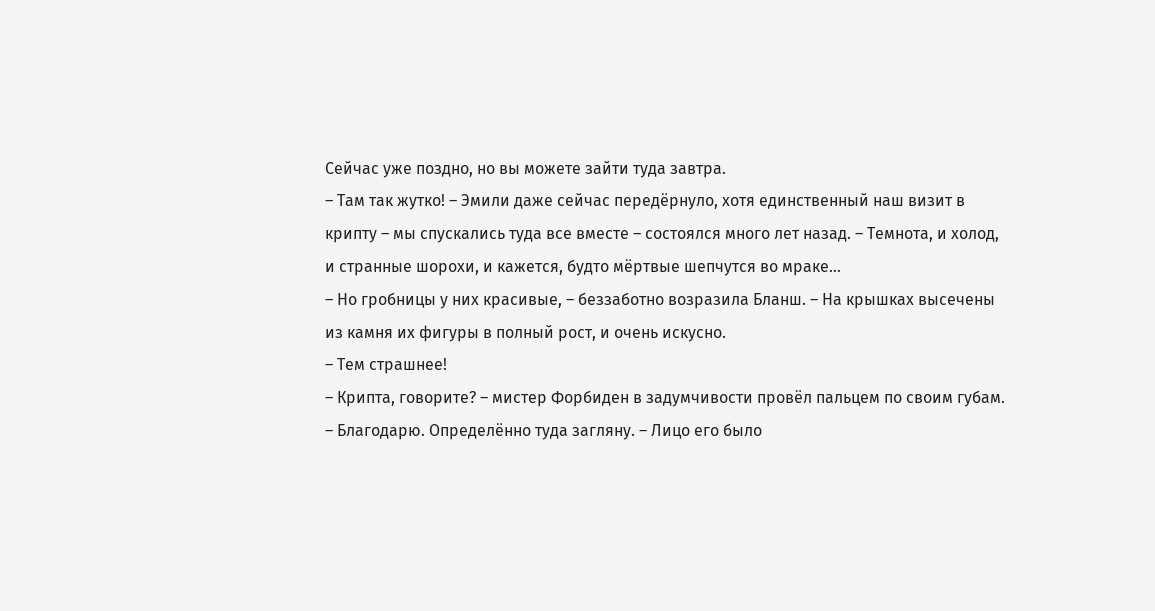Сейчас уже поздно, но вы можете зайти туда завтра.
– Там так жутко! – Эмили даже сейчас передёрнуло, хотя единственный наш визит в крипту – мы спускались туда все вместе – состоялся много лет назад. – Темнота, и холод, и странные шорохи, и кажется, будто мёртвые шепчутся во мраке…
– Но гробницы у них красивые, – беззаботно возразила Бланш. – На крышках высечены из камня их фигуры в полный рост, и очень искусно.
– Тем страшнее!
– Крипта, говорите? – мистер Форбиден в задумчивости провёл пальцем по своим губам. – Благодарю. Определённо туда загляну. – Лицо его было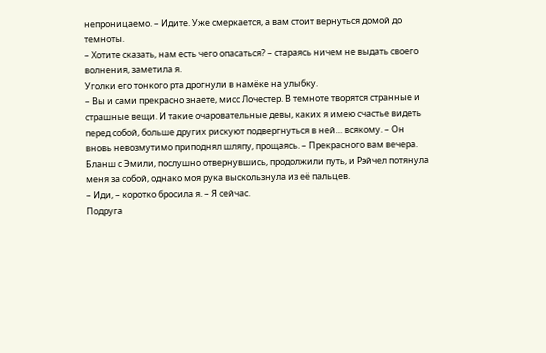непроницаемо. – Идите. Уже смеркается, а вам стоит вернуться домой до темноты.
– Хотите сказать, нам есть чего опасаться? – стараясь ничем не выдать своего волнения, заметила я.
Уголки его тонкого рта дрогнули в намёке на улыбку.
– Вы и сами прекрасно знаете, мисс Лочестер. В темноте творятся странные и страшные вещи. И такие очаровательные девы, каких я имею счастье видеть перед собой, больше других рискуют подвергнуться в ней… всякому. – Он вновь невозмутимо приподнял шляпу, прощаясь. – Прекрасного вам вечера.
Бланш с Эмили, послушно отвернувшись, продолжили путь, и Рэйчел потянула меня за собой, однако моя рука выскользнула из её пальцев.
– Иди, – коротко бросила я. – Я сейчас.
Подруга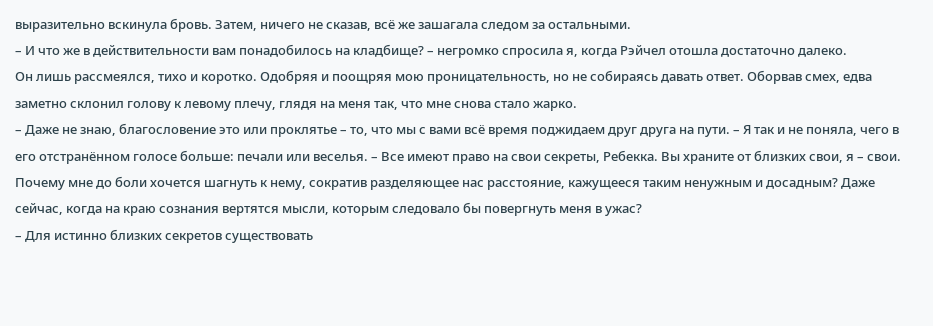выразительно вскинула бровь. Затем, ничего не сказав, всё же зашагала следом за остальными.
– И что же в действительности вам понадобилось на кладбище? – негромко спросила я, когда Рэйчел отошла достаточно далеко.
Он лишь рассмеялся, тихо и коротко. Одобряя и поощряя мою проницательность, но не собираясь давать ответ. Оборвав смех, едва заметно склонил голову к левому плечу, глядя на меня так, что мне снова стало жарко.
– Даже не знаю, благословение это или проклятье – то, что мы с вами всё время поджидаем друг друга на пути. – Я так и не поняла, чего в его отстранённом голосе больше: печали или веселья. – Все имеют право на свои секреты, Ребекка. Вы храните от близких свои, я – свои.
Почему мне до боли хочется шагнуть к нему, сократив разделяющее нас расстояние, кажущееся таким ненужным и досадным? Даже сейчас, когда на краю сознания вертятся мысли, которым следовало бы повергнуть меня в ужас?
– Для истинно близких секретов существовать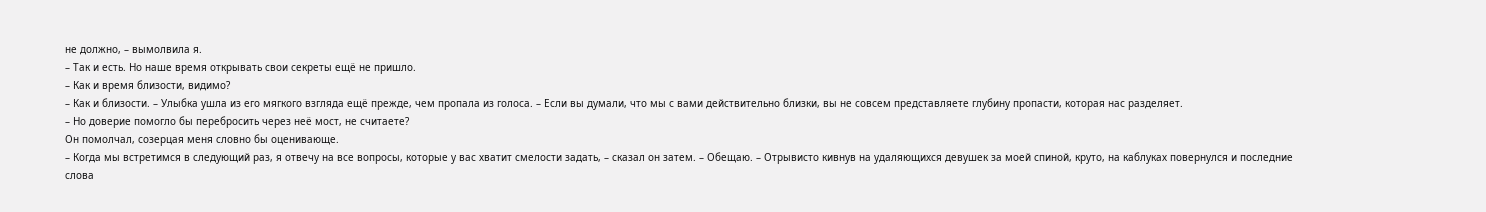не должно, – вымолвила я.
– Так и есть. Но наше время открывать свои секреты ещё не пришло.
– Как и время близости, видимо?
– Как и близости. – Улыбка ушла из его мягкого взгляда ещё прежде, чем пропала из голоса. – Если вы думали, что мы с вами действительно близки, вы не совсем представляете глубину пропасти, которая нас разделяет.
– Но доверие помогло бы перебросить через неё мост, не считаете?
Он помолчал, созерцая меня словно бы оценивающе.
– Когда мы встретимся в следующий раз, я отвечу на все вопросы, которые у вас хватит смелости задать, – сказал он затем. – Обещаю. – Отрывисто кивнув на удаляющихся девушек за моей спиной, круто, на каблуках повернулся и последние слова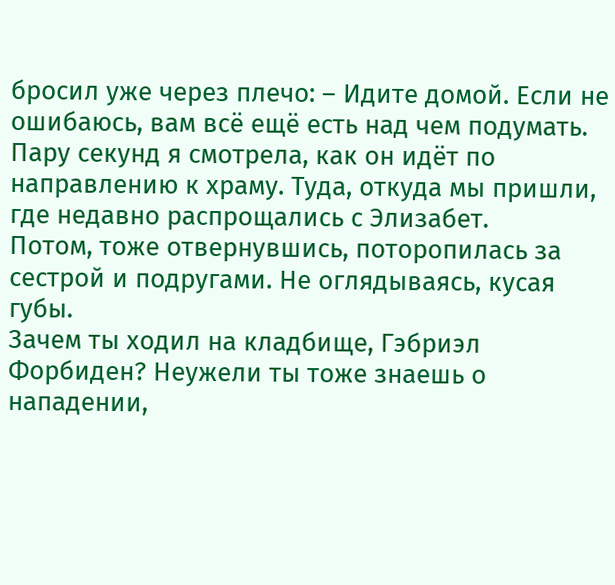бросил уже через плечо: – Идите домой. Если не ошибаюсь, вам всё ещё есть над чем подумать.
Пару секунд я смотрела, как он идёт по направлению к храму. Туда, откуда мы пришли, где недавно распрощались с Элизабет.
Потом, тоже отвернувшись, поторопилась за сестрой и подругами. Не оглядываясь, кусая губы.
Зачем ты ходил на кладбище, Гэбриэл Форбиден? Неужели ты тоже знаешь о нападении,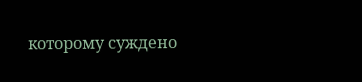которому суждено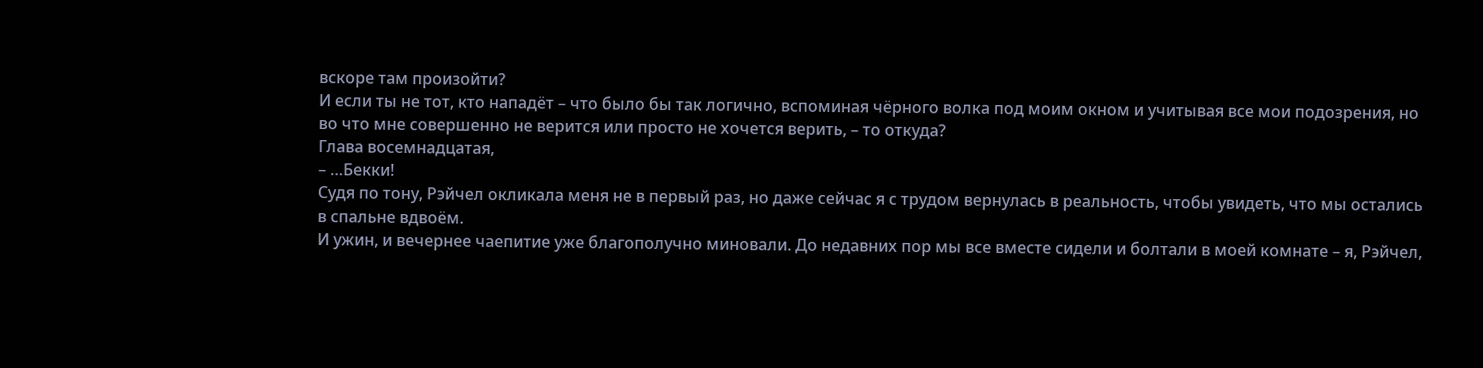вскоре там произойти?
И если ты не тот, кто нападёт – что было бы так логично, вспоминая чёрного волка под моим окном и учитывая все мои подозрения, но во что мне совершенно не верится или просто не хочется верить, – то откуда?
Глава восемнадцатая,
– …Бекки!
Судя по тону, Рэйчел окликала меня не в первый раз, но даже сейчас я с трудом вернулась в реальность, чтобы увидеть, что мы остались в спальне вдвоём.
И ужин, и вечернее чаепитие уже благополучно миновали. До недавних пор мы все вместе сидели и болтали в моей комнате – я, Рэйчел,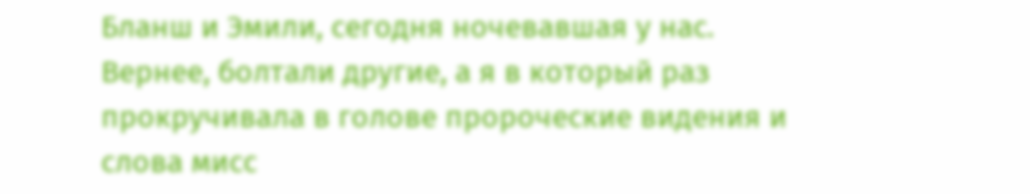Бланш и Эмили, сегодня ночевавшая у нас. Вернее, болтали другие, а я в который раз прокручивала в голове пророческие видения и слова мисс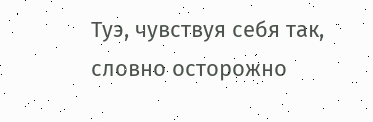Туэ, чувствуя себя так, словно осторожно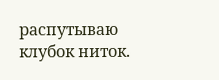распутываю клубок ниток.